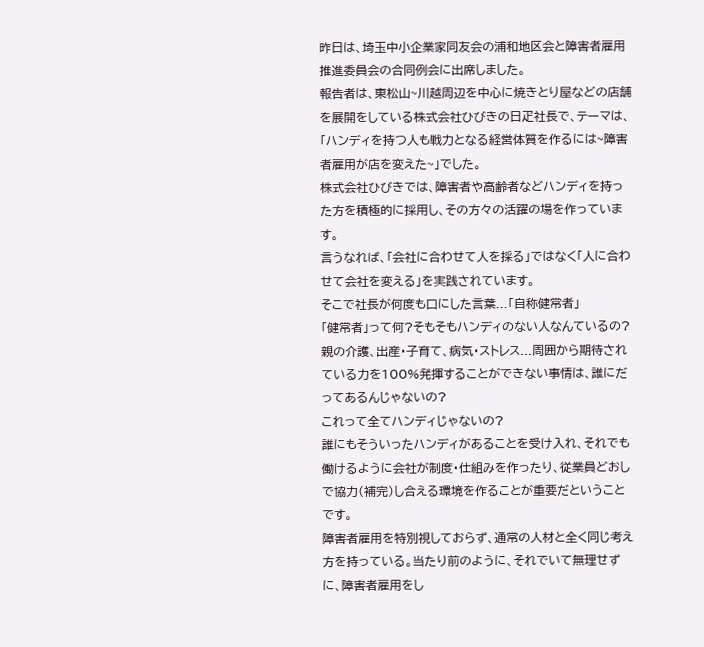昨日は、埼玉中小企業家同友会の浦和地区会と障害者雇用推進委員会の合同例会に出席しました。
報告者は、東松山~川越周辺を中心に焼きとり屋などの店舗を展開をしている株式会社ひびきの日疋社長で、テーマは、「ハンディを持つ人も戦力となる経営体質を作るには~障害者雇用が店を変えた~」でした。
株式会社ひびきでは、障害者や高齢者などハンディを持った方を積極的に採用し、その方々の活躍の場を作っています。
言うなれば、「会社に合わせて人を採る」ではなく「人に合わせて会社を変える」を実践されています。
そこで社長が何度も口にした言葉...「自称健常者」
「健常者」って何?そもそもハンディのない人なんているの?
親の介護、出産・子育て、病気・ストレス...周囲から期待されている力を100%発揮することができない事情は、誰にだってあるんじゃないの?
これって全てハンディじゃないの?
誰にもそういったハンディがあることを受け入れ、それでも働けるように会社が制度・仕組みを作ったり、従業員どおしで協力(補完)し合える環境を作ることが重要だということです。
障害者雇用を特別視しておらず、通常の人材と全く同じ考え方を持っている。当たり前のように、それでいて無理せずに、障害者雇用をし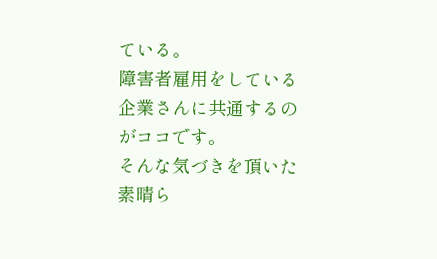ている。
障害者雇用をしている企業さんに共通するのがココです。
そんな気づきを頂いた素晴ら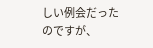しい例会だったのですが、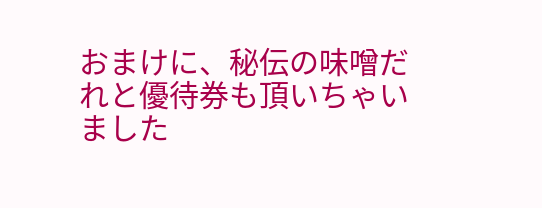おまけに、秘伝の味噌だれと優待券も頂いちゃいました